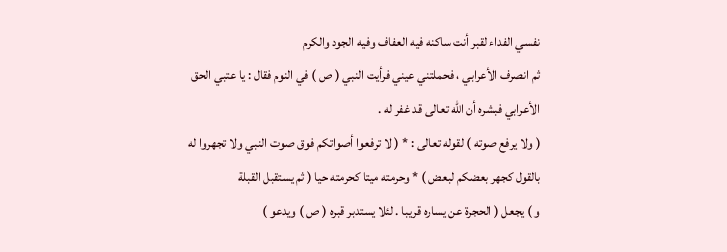نفسي الفداء لقبر أنت ساكنه فيه العفاف وفيه الجود والكرم
ثم انصرف الأعرابي ، فحملتني عيني فرأيت النبي ( ص ) في النوم فقال : يا عتبي الحق
الأعرابي فبشره أن الله تعالى قد غفر له .
( ولا يرفع صوته ) لقوله تعالى : * ( لا ترفعوا أصواتكم فوق صوت النبي ولا تجهروا له
بالقول كجهر بعضكم لبعض ) * وحرمته ميتا كحرمته حيا ( ثم يستقبل القبلة
و ) يجعل ( الحجرة عن يساره قريبا . لئلا يستدبر قبره ( ص ) ويدعو )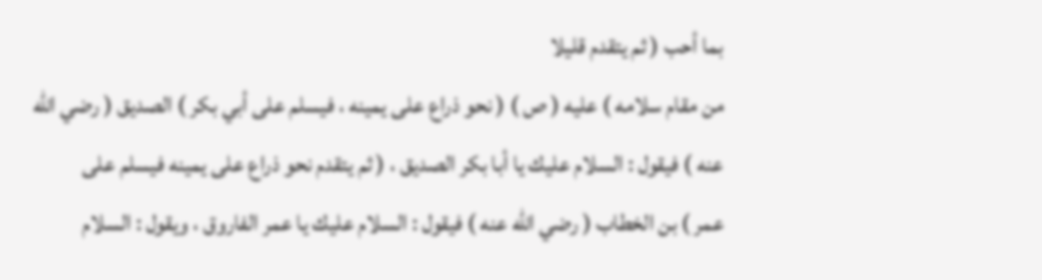بما أحب ( ثم يتقدم قليلا
من مقام سلامه ) عليه ( ص ) ( نحو ذراع على يمينه ، فيسلم على أبي بكر ) الصديق ( رضي الله
عنه ) فيقول : السلام عليك يا أبا بكر الصديق ، ( ثم يتقدم نحو ذراع على يمينه فيسلم على
عمر ) بن الخطاب ( رضي الله عنه ) فيقول : السلام عليك يا عمر الفاروق ، ويقول : السلام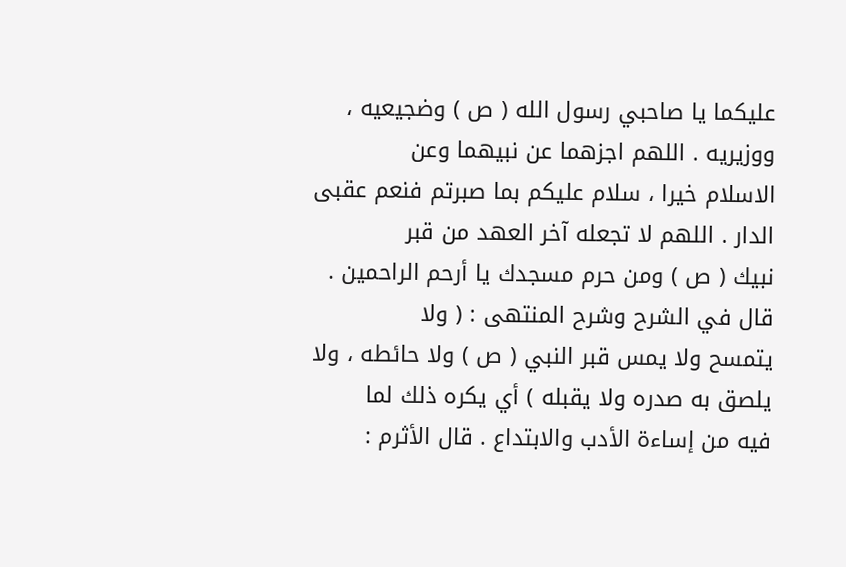عليكما يا صاحبي رسول الله ( ص ) وضجيعيه ، ووزيريه . اللهم اجزهما عن نبيهما وعن
الاسلام خيرا ، سلام عليكم بما صبرتم فنعم عقبى الدار . اللهم لا تجعله آخر العهد من قبر
نبيك ( ص ) ومن حرم مسجدك يا أرحم الراحمين . قال في الشرح وشرح المنتهى : ( ولا
يتمسح ولا يمس قبر النبي ( ص ) ولا حائطه ، ولا يلصق به صدره ولا يقبله ) أي يكره ذلك لما
فيه من إساءة الأدب والابتداع . قال الأثرم :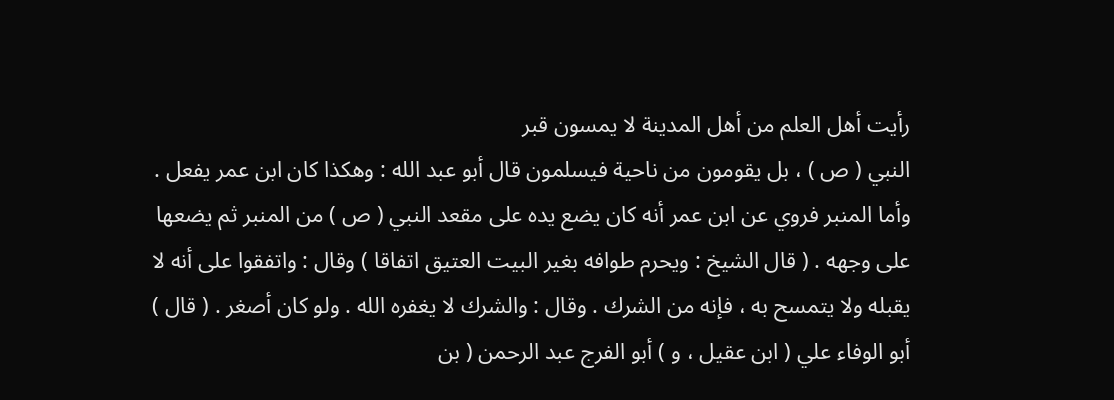رأيت أهل العلم من أهل المدينة لا يمسون قبر
النبي ( ص ) ، بل يقومون من ناحية فيسلمون قال أبو عبد الله : وهكذا كان ابن عمر يفعل .
وأما المنبر فروي عن ابن عمر أنه كان يضع يده على مقعد النبي ( ص ) من المنبر ثم يضعها
على وجهه . ( قال الشيخ : ويحرم طوافه بغير البيت العتيق اتفاقا ) وقال : واتفقوا على أنه لا
يقبله ولا يتمسح به ، فإنه من الشرك . وقال : والشرك لا يغفره الله . ولو كان أصغر . ( قال )
أبو الوفاء علي ( ابن عقيل ، و ) أبو الفرج عبد الرحمن ( بن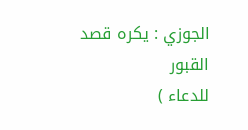الجوزي : يكره قصد القبور
للدعاء )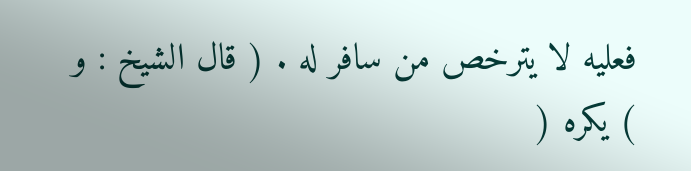فعليه لا يترخص من سافر له . ( قال الشيخ : و ) يكره (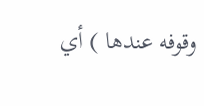وقوفه عندها ) أي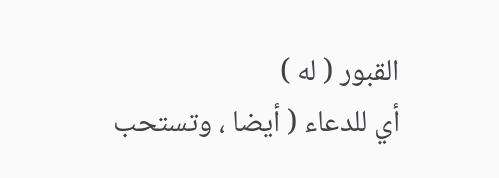القبور ( له )
أي للدعاء ( أيضا ، وتستحب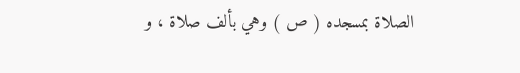الصلاة بمسجده ( ص ) وهي بألف صلاة ، و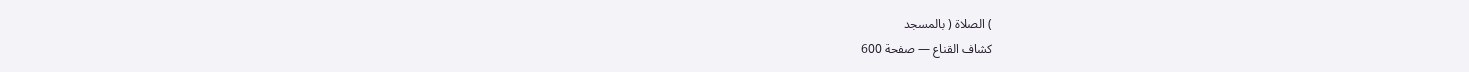) الصلاة ( بالمسجد
كشاف القناع — صفحة 600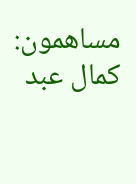مساهمون: كمال عبد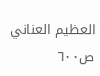العظيم العناني
ص٦٠٠